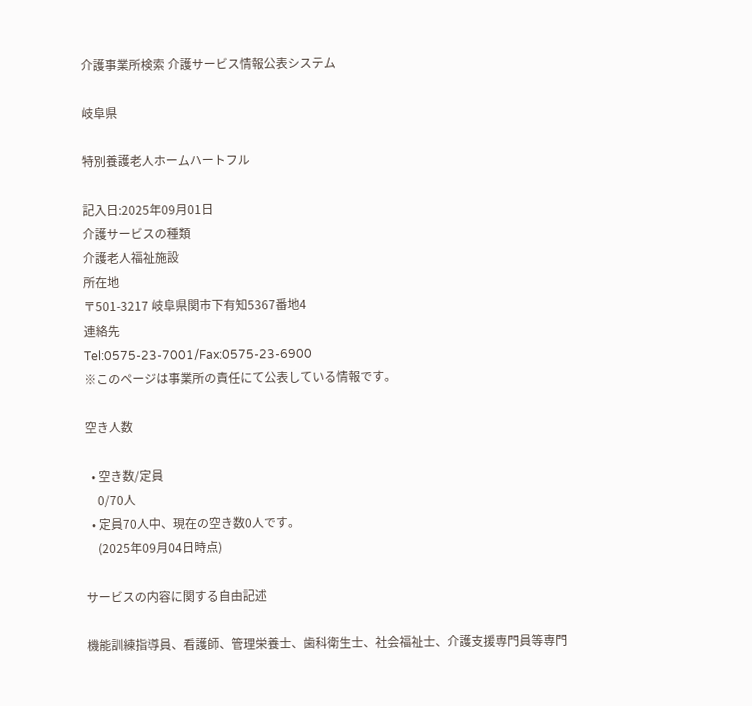介護事業所検索 介護サービス情報公表システム

岐阜県

特別養護老人ホームハートフル

記入日:2025年09月01日
介護サービスの種類
介護老人福祉施設
所在地
〒501-3217 岐阜県関市下有知5367番地4
連絡先
Tel:0575-23-7001/Fax:0575-23-6900
※このページは事業所の責任にて公表している情報です。

空き人数

  • 空き数/定員
    0/70人
  • 定員70人中、現在の空き数0人です。
    (2025年09月04日時点)

サービスの内容に関する自由記述

機能訓練指導員、看護師、管理栄養士、歯科衛生士、社会福祉士、介護支援専門員等専門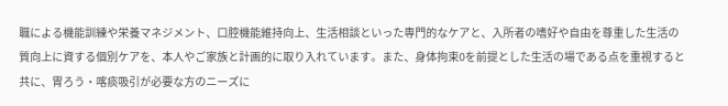職による機能訓練や栄養マネジメント、口腔機能維持向上、生活相談といった専門的なケアと、入所者の嗜好や自由を尊重した生活の質向上に資する個別ケアを、本人やご家族と計画的に取り入れています。また、身体拘束0を前提とした生活の場である点を重視すると共に、胃ろう・喀痰吸引が必要な方のニーズに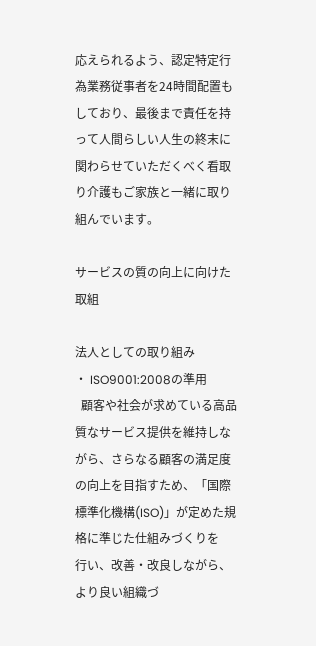応えられるよう、認定特定行為業務従事者を24時間配置もしており、最後まで責任を持って人間らしい人生の終末に関わらせていただくべく看取り介護もご家族と一緒に取り組んでいます。

サービスの質の向上に向けた取組

法人としての取り組み
・ ISO9001:2008の準用
  顧客や社会が求めている高品質なサービス提供を維持しながら、さらなる顧客の満足度の向上を目指すため、「国際標準化機構(ISO)」が定めた規格に準じた仕組みづくりを
行い、改善・改良しながら、より良い組織づ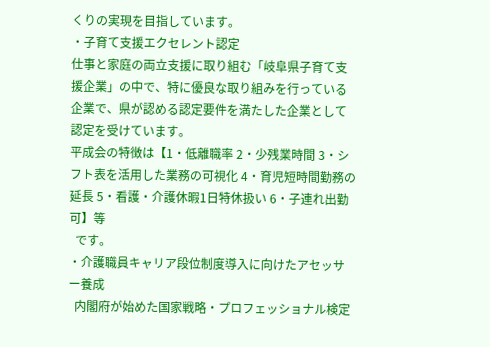くりの実現を目指しています。
・子育て支援エクセレント認定
仕事と家庭の両立支援に取り組む「岐阜県子育て支援企業」の中で、特に優良な取り組みを行っている企業で、県が認める認定要件を満たした企業として認定を受けています。
平成会の特徴は【1・低離職率 2・少残業時間 3・シフト表を活用した業務の可視化 4・育児短時間勤務の延長 5・看護・介護休暇1日特休扱い 6・子連れ出勤可】等
  です。
・介護職員キャリア段位制度導入に向けたアセッサー養成
  内閣府が始めた国家戦略・プロフェッショナル検定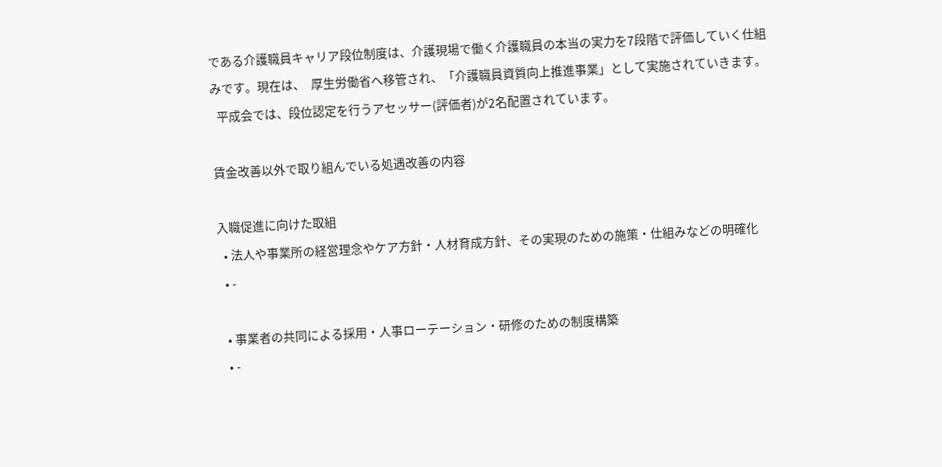である介護職員キャリア段位制度は、介護現場で働く介護職員の本当の実力を7段階で評価していく仕組みです。現在は、  厚生労働省へ移管され、「介護職員資質向上推進事業」として実施されていきます。
  平成会では、段位認定を行うアセッサー(評価者)が2名配置されています。

賃金改善以外で取り組んでいる処遇改善の内容

入職促進に向けた取組
  • 法人や事業所の経営理念やケア方針・人材育成方針、その実現のための施策・仕組みなどの明確化
  • -

  • 事業者の共同による採用・人事ローテーション・研修のための制度構築
  • -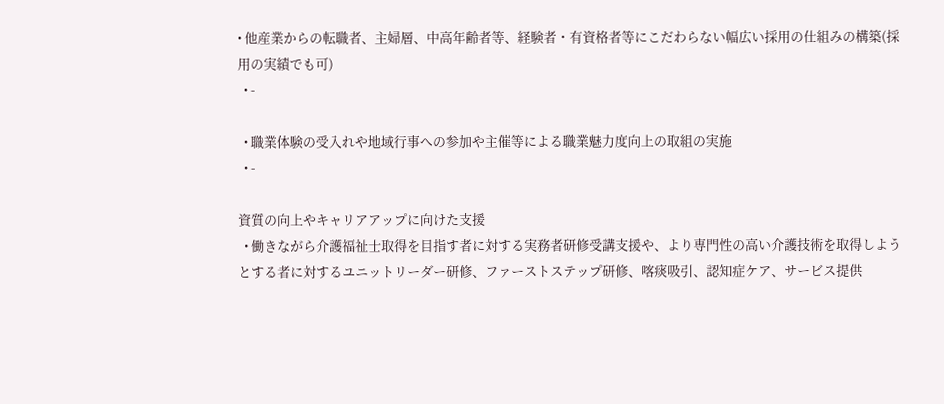• 他産業からの転職者、主婦層、中高年齢者等、経験者・有資格者等にこだわらない幅広い採用の仕組みの構築(採用の実績でも可)
  • -

  • 職業体験の受入れや地域行事への参加や主催等による職業魅力度向上の取組の実施
  • -

資質の向上やキャリアアップに向けた支援
  • 働きながら介護福祉士取得を目指す者に対する実務者研修受講支援や、より専門性の高い介護技術を取得しようとする者に対するユニットリーダー研修、ファーストステップ研修、喀痰吸引、認知症ケア、サービス提供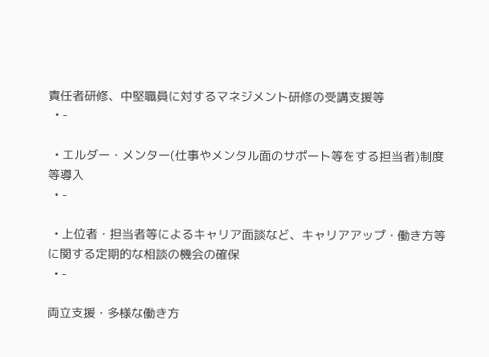責任者研修、中堅職員に対するマネジメント研修の受講支援等
  • -

  • エルダー・メンター(仕事やメンタル面のサポート等をする担当者)制度等導入
  • -

  • 上位者・担当者等によるキャリア面談など、キャリアアップ・働き方等に関する定期的な相談の機会の確保
  • -

両立支援・多様な働き方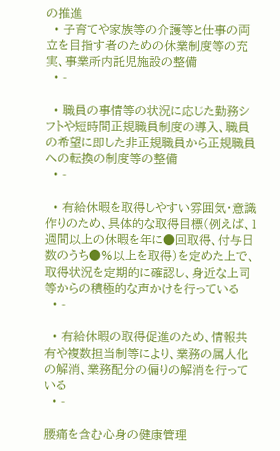の推進
  • 子育てや家族等の介護等と仕事の両立を目指す者のための休業制度等の充実、事業所内託児施設の整備
  • -

  • 職員の事情等の状況に応じた勤務シフトや短時間正規職員制度の導入、職員の希望に即した非正規職員から正規職員への転換の制度等の整備
  • -

  • 有給休暇を取得しやすい雰囲気・意識作りのため、具体的な取得目標(例えば、1週間以上の休暇を年に●回取得、付与日数のうち●%以上を取得)を定めた上で、取得状況を定期的に確認し、身近な上司等からの積極的な声かけを行っている
  • -

  • 有給休暇の取得促進のため、情報共有や複数担当制等により、業務の属人化の解消、業務配分の偏りの解消を行っている
  • -

腰痛を含む心身の健康管理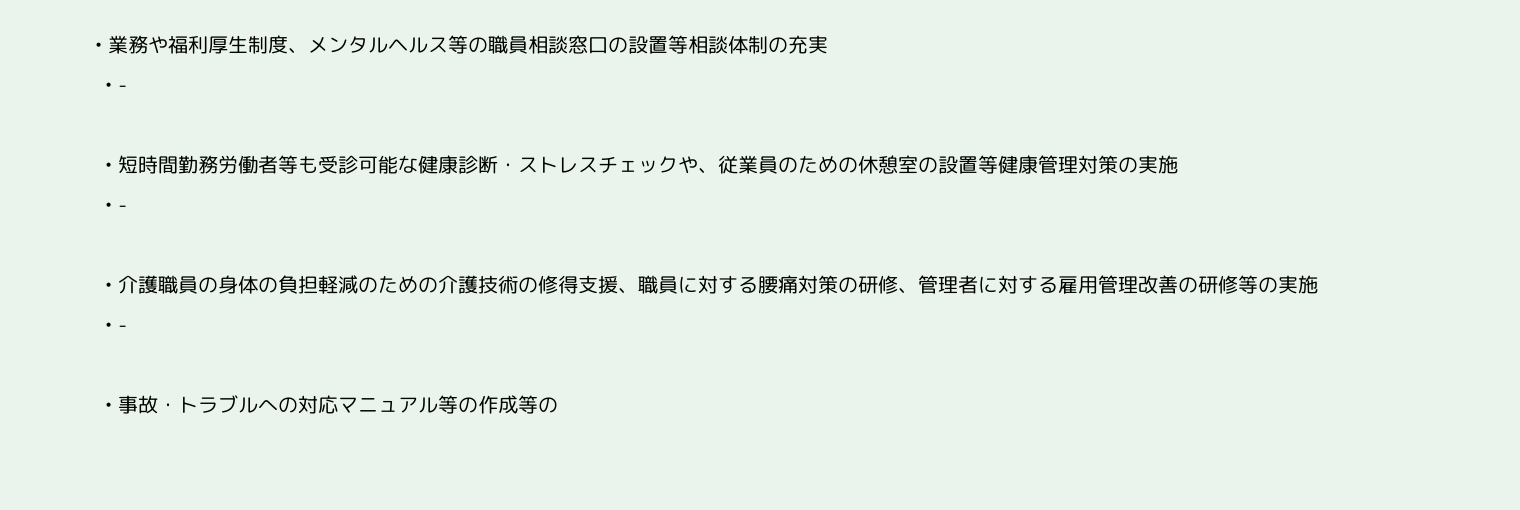• 業務や福利厚生制度、メンタルヘルス等の職員相談窓口の設置等相談体制の充実
  • -

  • 短時間勤務労働者等も受診可能な健康診断・ストレスチェックや、従業員のための休憩室の設置等健康管理対策の実施
  • -

  • 介護職員の身体の負担軽減のための介護技術の修得支援、職員に対する腰痛対策の研修、管理者に対する雇用管理改善の研修等の実施
  • -

  • 事故・トラブルへの対応マニュアル等の作成等の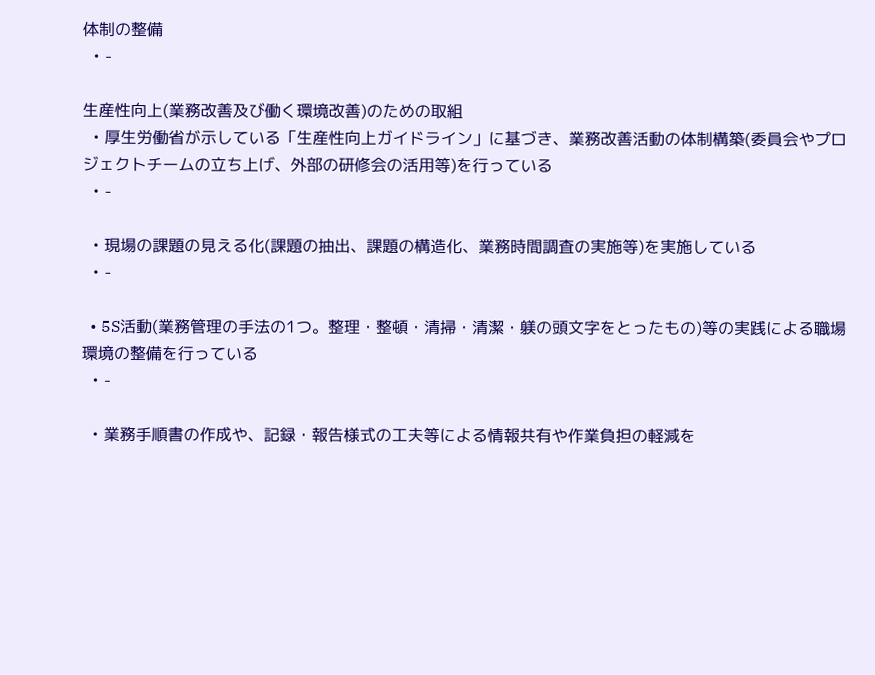体制の整備
  • -

生産性向上(業務改善及び働く環境改善)のための取組
  • 厚生労働省が示している「生産性向上ガイドライン」に基づき、業務改善活動の体制構築(委員会やプロジェクトチームの立ち上げ、外部の研修会の活用等)を行っている
  • -

  • 現場の課題の見える化(課題の抽出、課題の構造化、業務時間調査の実施等)を実施している
  • -

  • 5S活動(業務管理の手法の1つ。整理・整頓・清掃・清潔・躾の頭文字をとったもの)等の実践による職場環境の整備を行っている
  • -

  • 業務手順書の作成や、記録・報告様式の工夫等による情報共有や作業負担の軽減を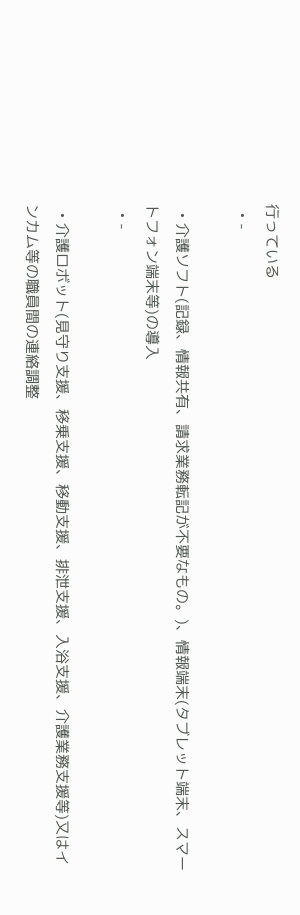行っている
  • -

  • 介護ソフト(記録、情報共有、請求業務転記が不要なもの。)、情報端末(タブレット端末、スマートフォン端末等)の導入
  • -

  • 介護ロボット(見守り支援、移乗支援、移動支援、排泄支援、入浴支援、介護業務支援等)又はインカム等の職員間の連絡調整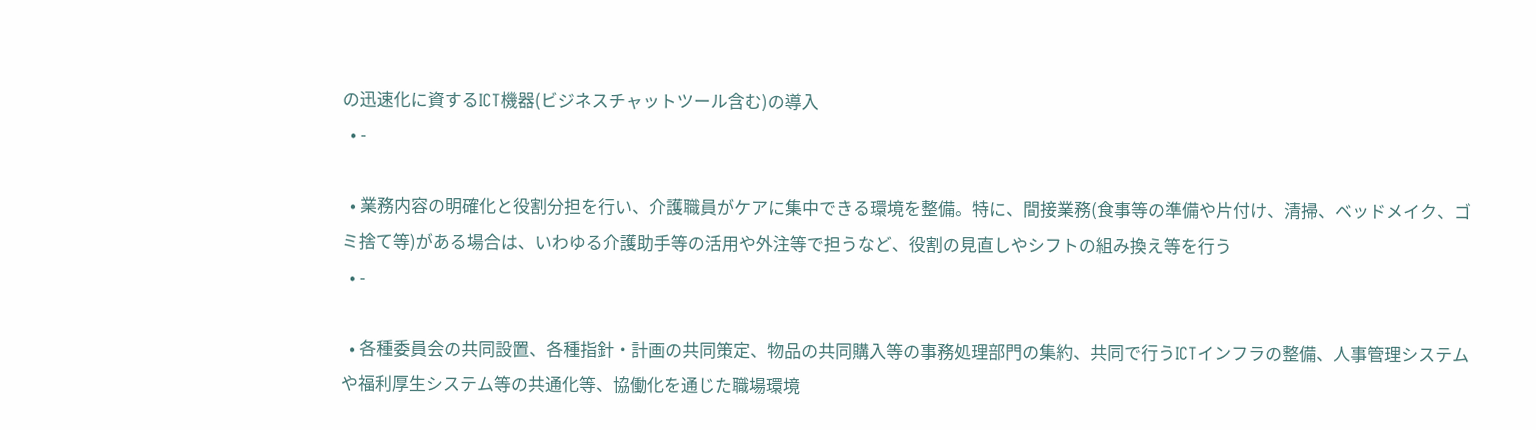の迅速化に資するICT機器(ビジネスチャットツール含む)の導入
  • -

  • 業務内容の明確化と役割分担を行い、介護職員がケアに集中できる環境を整備。特に、間接業務(食事等の準備や片付け、清掃、ベッドメイク、ゴミ捨て等)がある場合は、いわゆる介護助手等の活用や外注等で担うなど、役割の見直しやシフトの組み換え等を行う
  • -

  • 各種委員会の共同設置、各種指針・計画の共同策定、物品の共同購入等の事務処理部門の集約、共同で行うICTインフラの整備、人事管理システムや福利厚生システム等の共通化等、協働化を通じた職場環境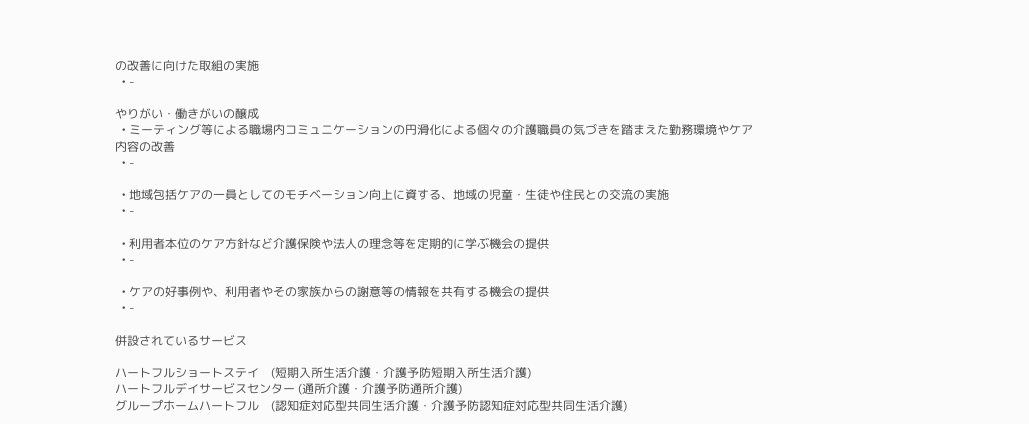の改善に向けた取組の実施
  • -

やりがい・働きがいの醸成
  • ミーティング等による職場内コミュニケーションの円滑化による個々の介護職員の気づきを踏まえた勤務環境やケア内容の改善
  • -

  • 地域包括ケアの一員としてのモチベーション向上に資する、地域の児童・生徒や住民との交流の実施
  • -

  • 利用者本位のケア方針など介護保険や法人の理念等を定期的に学ぶ機会の提供
  • -

  • ケアの好事例や、利用者やその家族からの謝意等の情報を共有する機会の提供
  • -

併設されているサービス

ハートフルショートステイ    (短期入所生活介護・介護予防短期入所生活介護)
ハートフルデイサービスセンター (通所介護・介護予防通所介護)
グループホームハートフル    (認知症対応型共同生活介護・介護予防認知症対応型共同生活介護)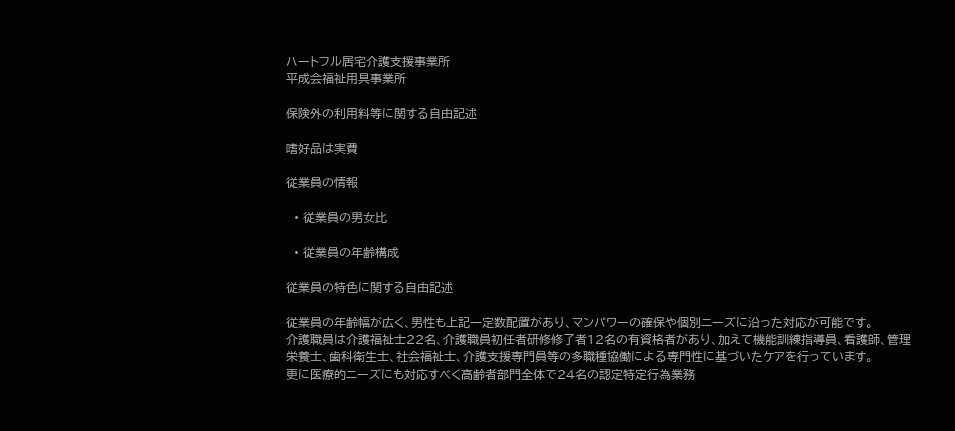ハートフル居宅介護支援事業所
平成会福祉用具事業所

保険外の利用料等に関する自由記述

嗜好品は実費

従業員の情報

  • 従業員の男女比

  • 従業員の年齢構成

従業員の特色に関する自由記述

従業員の年齢幅が広く、男性も上記一定数配置があり、マンパワーの確保や個別ニーズに沿った対応が可能です。
介護職員は介護福祉士22名、介護職員初任者研修修了者12名の有資格者があり、加えて機能訓練指導員、看護師、管理栄養士、歯科衛生士、社会福祉士、介護支援専門員等の多職種協働による専門性に基づいたケアを行っています。
更に医療的ニーズにも対応すべく高齢者部門全体で24名の認定特定行為業務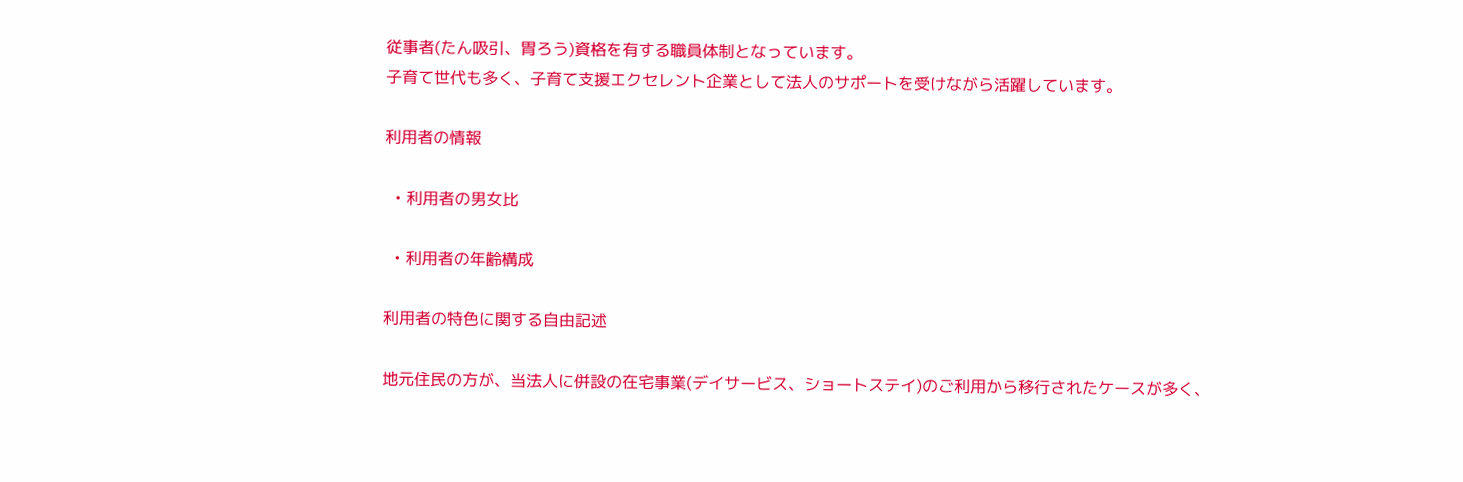従事者(たん吸引、胃ろう)資格を有する職員体制となっています。
子育て世代も多く、子育て支援エクセレント企業として法人のサポートを受けながら活躍しています。

利用者の情報

  • 利用者の男女比

  • 利用者の年齢構成

利用者の特色に関する自由記述

地元住民の方が、当法人に併設の在宅事業(デイサービス、ショートステイ)のご利用から移行されたケースが多く、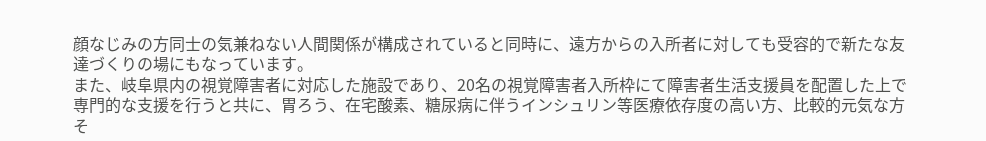顔なじみの方同士の気兼ねない人間関係が構成されていると同時に、遠方からの入所者に対しても受容的で新たな友達づくりの場にもなっています。
また、岐阜県内の視覚障害者に対応した施設であり、20名の視覚障害者入所枠にて障害者生活支援員を配置した上で専門的な支援を行うと共に、胃ろう、在宅酸素、糖尿病に伴うインシュリン等医療依存度の高い方、比較的元気な方そ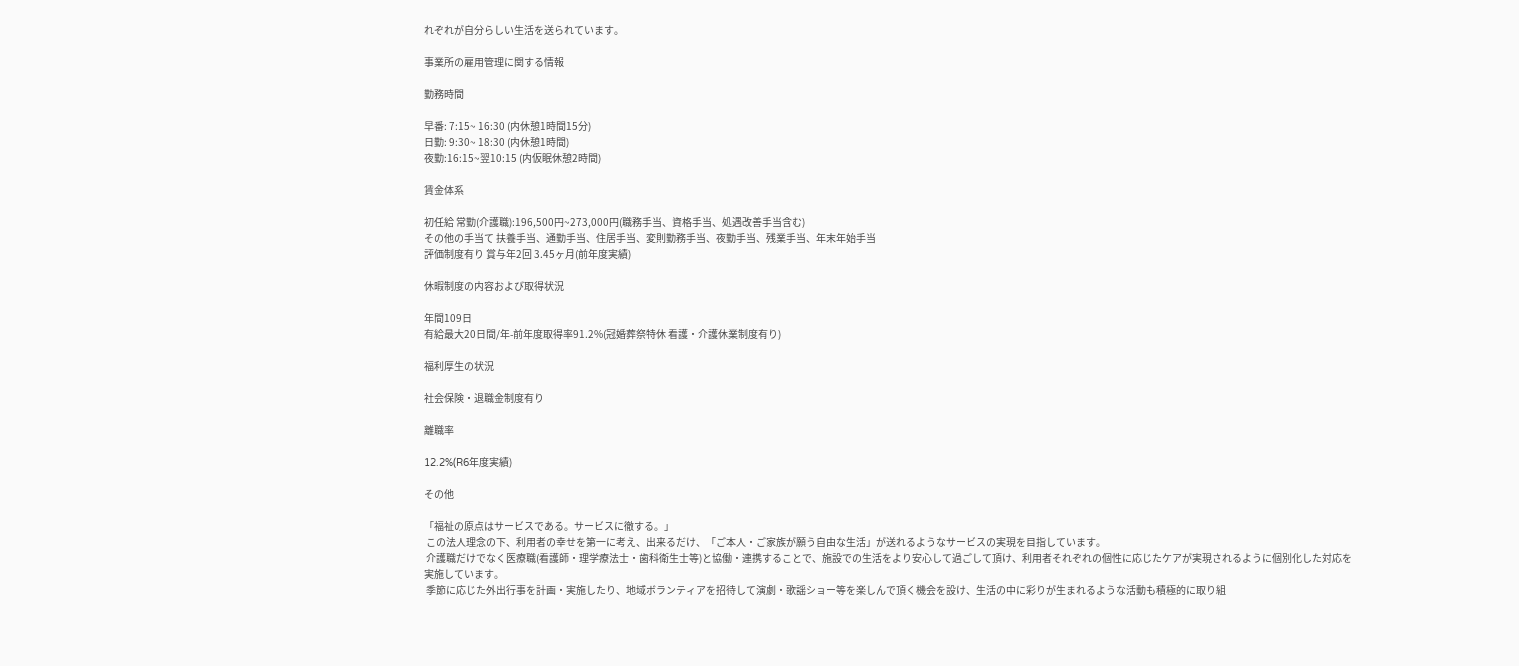れぞれが自分らしい生活を送られています。

事業所の雇用管理に関する情報

勤務時間

早番: 7:15~ 16:30 (内休憩1時間15分)
日勤: 9:30~ 18:30 (内休憩1時間)
夜勤:16:15~翌10:15 (内仮眠休憩2時間)

賃金体系

初任給 常勤(介護職):196,500円~273,000円(職務手当、資格手当、処遇改善手当含む)
その他の手当て 扶養手当、通勤手当、住居手当、変則勤務手当、夜勤手当、残業手当、年末年始手当
評価制度有り 賞与年2回 3.45ヶ月(前年度実績)

休暇制度の内容および取得状況

年間109日
有給最大20日間/年-前年度取得率91.2%(冠婚葬祭特休 看護・介護休業制度有り)

福利厚生の状況

社会保険・退職金制度有り

離職率

12.2%(R6年度実績)

その他

「福祉の原点はサービスである。サービスに徹する。」
 この法人理念の下、利用者の幸せを第一に考え、出来るだけ、「ご本人・ご家族が願う自由な生活」が送れるようなサービスの実現を目指しています。
 介護職だけでなく医療職(看護師・理学療法士・歯科衛生士等)と協働・連携することで、施設での生活をより安心して過ごして頂け、利用者それぞれの個性に応じたケアが実現されるように個別化した対応を実施しています。
 季節に応じた外出行事を計画・実施したり、地域ボランティアを招待して演劇・歌謡ショー等を楽しんで頂く機会を設け、生活の中に彩りが生まれるような活動も積極的に取り組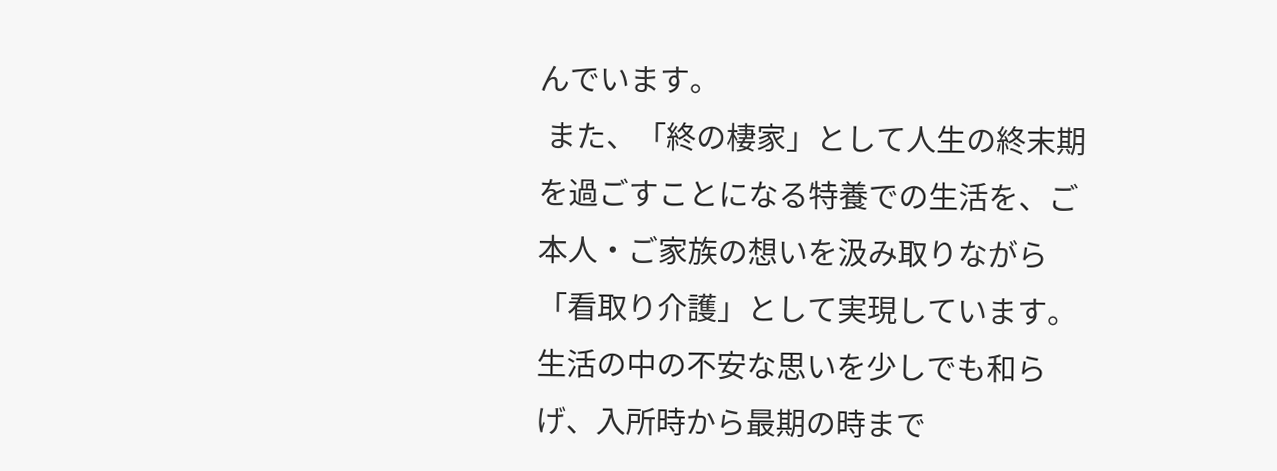んでいます。
 また、「終の棲家」として人生の終末期を過ごすことになる特養での生活を、ご本人・ご家族の想いを汲み取りながら「看取り介護」として実現しています。
生活の中の不安な思いを少しでも和らげ、入所時から最期の時まで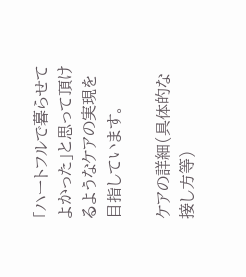「ハートフルで暮らせてよかった」と思って頂けるようなケアの実現を目指しています。

ケアの詳細(具体的な接し方等)